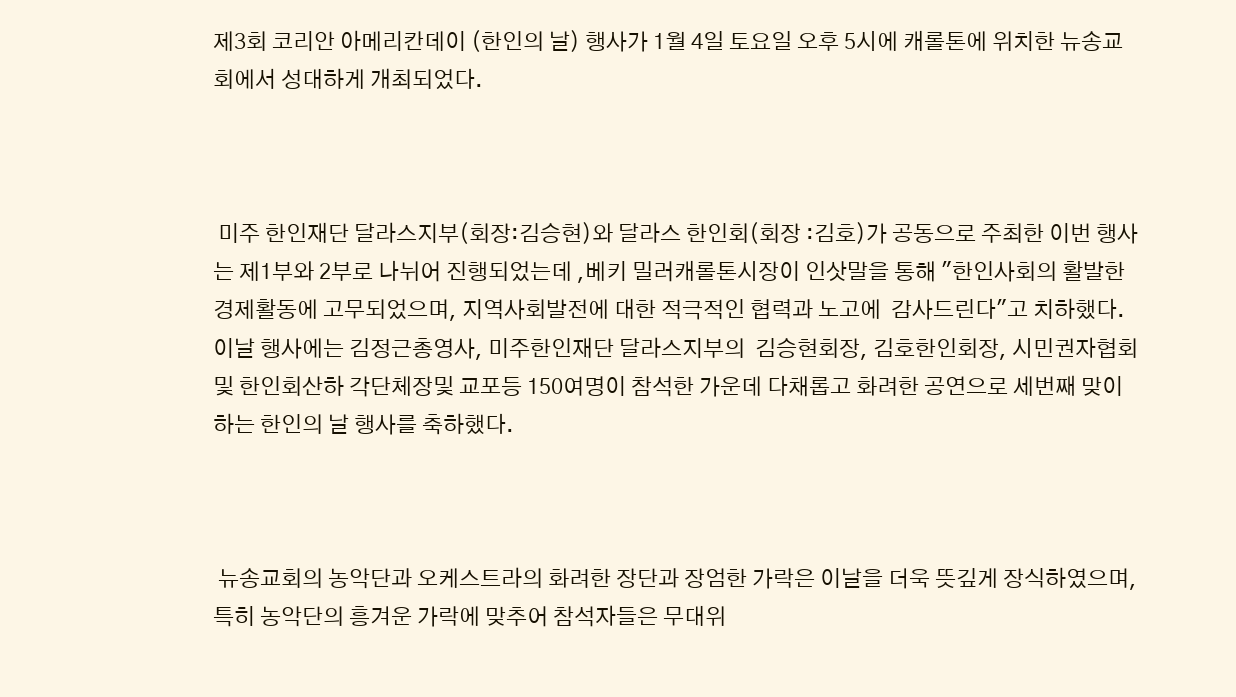제3회 코리안 아메리칸데이 (한인의 날) 행사가 1월 4일 토요일 오후 5시에 캐롤톤에 위치한 뉴송교회에서 성대하게 개최되었다.



 미주 한인재단 달라스지부(회장:김승현)와 달라스 한인회(회장 :김호)가 공동으로 주최한 이번 행사는 제1부와 2부로 나뉘어 진행되었는데 ,베키 밀러캐롤톤시장이 인삿말을 통해 "한인사회의 활발한 경제활동에 고무되었으며, 지역사회발전에 대한 적극적인 협력과 노고에  감사드린다"고 치하했다.이날 행사에는 김정근총영사, 미주한인재단 달라스지부의  김승현회장, 김호한인회장, 시민권자협회및 한인회산하 각단체장및 교포등 150여명이 참석한 가운데 다채롭고 화려한 공연으로 세번째 맞이하는 한인의 날 행사를 축하했다.



 뉴송교회의 농악단과 오케스트라의 화려한 장단과 장엄한 가락은 이날을 더욱 뜻깊게 장식하였으며,특히 농악단의 흥겨운 가락에 맞추어 참석자들은 무대위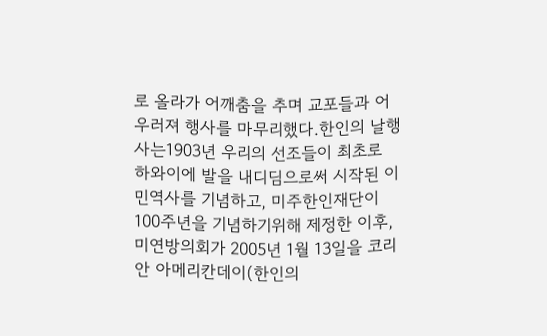로 올라가 어깨춤을 추며 교포들과 어우러져 행사를 마무리했다.한인의 날행사는1903년 우리의 선조들이 최초로 하와이에 발을 내디딤으로써 시작된 이민역사를 기념하고, 미주한인재단이 100주년을 기념하기위해 제정한 이후, 미연방의회가 2005년 1월 13일을 코리안 아메리칸데이(한인의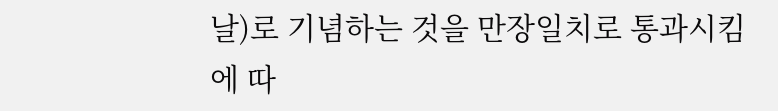날)로 기념하는 것을 만장일치로 통과시킴에 따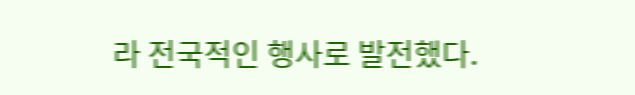라 전국적인 행사로 발전했다.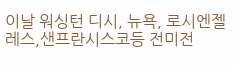이날 워싱턴 디시, 뉴욕, 로시엔젤레스,샌프란시스코등 전미전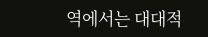역에서는 대대적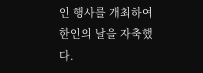인 행사를 개최하여 한인의 날을 자축했다.